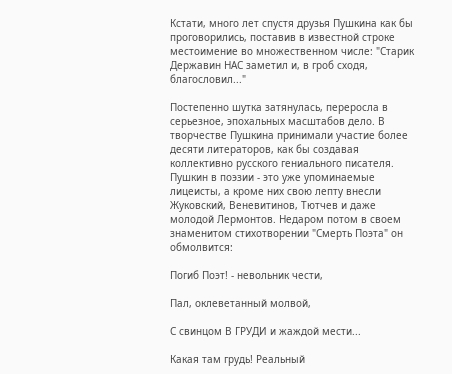Кстати, много лет спустя друзья Пушкина как бы проговорились, поставив в известной строке местоимение во множественном числе: "Старик Державин НАС заметил и, в гроб сходя, благословил..."

Постепенно шутка затянулась, переросла в серьезное, эпохальных масштабов дело. В творчестве Пушкина принимали участие более десяти литераторов, как бы создавая коллективно русского гениального писателя. Пушкин в поэзии - это уже упоминаемые лицеисты, а кроме них свою лепту внесли Жуковский, Веневитинов, Тютчев и даже молодой Лермонтов. Недаром потом в своем знаменитом стихотворении "Смерть Поэта" он обмолвится:

Погиб Поэт! - невольник чести,

Пал, оклеветанный молвой,

С свинцом В ГРУДИ и жаждой мести...

Какая там грудь! Реальный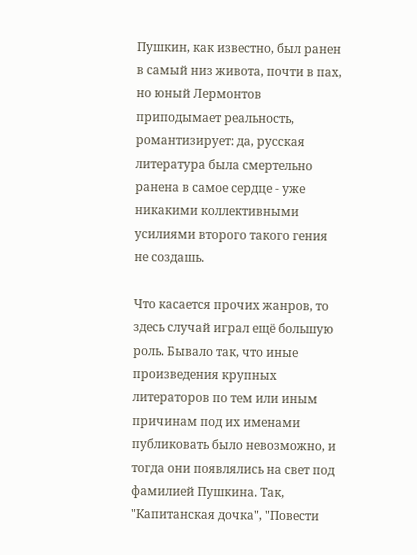Пушкин, как известно, был ранен в самый низ живота, почти в пах, но юный Лермонтов приподымает реальность, романтизирует: да, русская литература была смертельно ранена в самое сердце - уже никакими коллективными усилиями второго такого гения не создашь.

Что касается прочих жанров, то здесь случай играл ещё большую роль. Бывало так, что иные произведения крупных литераторов по тем или иным причинам под их именами публиковать было невозможно, и тогда они появлялись на свет под фамилией Пушкина. Так, "Капитанская дочка", "Повести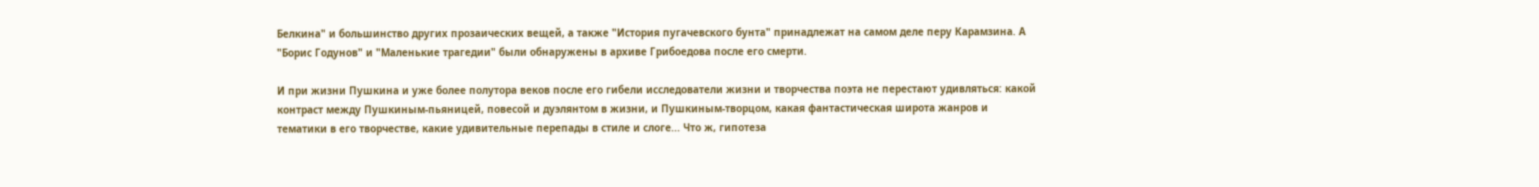Белкина" и большинство других прозаических вещей, а также "История пугачевского бунта" принадлежат на самом деле перу Карамзина. А "Борис Годунов" и "Маленькие трагедии" были обнаружены в архиве Грибоедова после его смерти.

И при жизни Пушкина и уже более полутора веков после его гибели исследователи жизни и творчества поэта не перестают удивляться: какой контраст между Пушкиным-пьяницей, повесой и дуэлянтом в жизни, и Пушкиным-творцом, какая фантастическая широта жанров и тематики в его творчестве, какие удивительные перепады в стиле и слоге... Что ж, гипотеза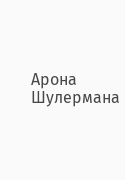Арона Шулермана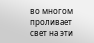во многом проливает свет на эти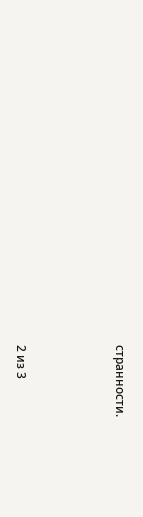странности.



2 из 3